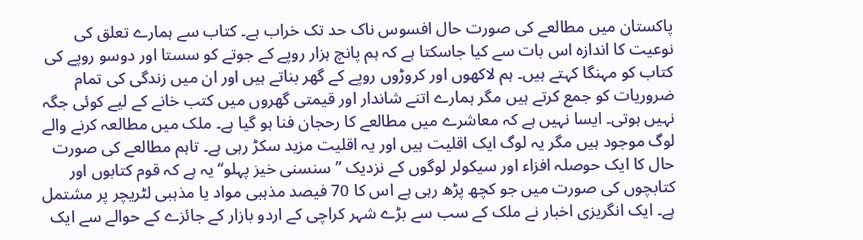پاکستان میں مطالعے کی صورت حال افسوس ناک حد تک خراب ہے۔ کتاب سے ہمارے تعلق کی نوعیت کا اندازہ اس بات سے کیا جاسکتا ہے کہ ہم پانچ ہزار روپے کے جوتے کو سستا اور دوسو روپے کی کتاب کو مہنگا کہتے ہیں۔ ہم لاکھوں اور کروڑوں روپے کے گھر بناتے ہیں اور ان میں زندگی کی تمام ضروریات کو جمع کرتے ہیں مگر ہمارے اتنے شاندار اور قیمتی گھروں میں کتب خانے کے لیے کوئی جگہ نہیں ہوتی۔ ایسا نہیں ہے کہ معاشرے میں مطالعے کا رحجان فنا ہو گیا ہے۔ ملک میں مطالعہ کرنے والے لوگ موجود ہیں مگر یہ لوگ ایک اقلیت ہیں اور یہ اقلیت مزید سکڑ رہی ہے۔ تاہم مطالعے کی صورت حال کا ایک حوصلہ افزاء اور سیکولر لوگوں کے نزدیک ’’سنسنی خیز پہلو‘‘ یہ ہے کہ قوم کتابوں اور کتابچوں کی صورت میں جو کچھ پڑھ رہی ہے اس کا 70 فیصد مذہبی مواد یا مذہبی لٹریچر پر مشتمل ہے۔ ایک انگریزی اخبار نے ملک کے سب سے بڑے شہر کراچی کے اردو بازار کے جائزے کے حوالے سے ایک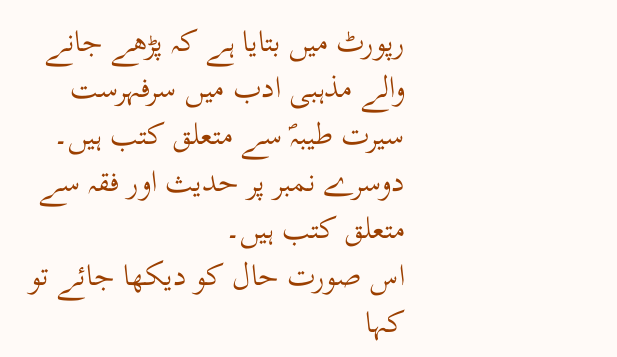رپورٹ میں بتایا ہے کہ پڑھے جانے والے مذہبی ادب میں سرفہرست سیرت طیبہؐ سے متعلق کتب ہیں۔ دوسرے نمبر پر حدیث اور فقہ سے متعلق کتب ہیں۔
اس صورت حال کو دیکھا جائے تو کہا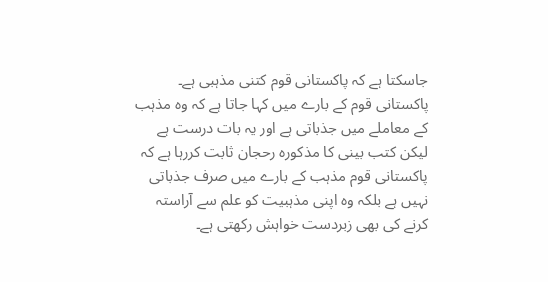جاسکتا ہے کہ پاکستانی قوم کتنی مذہبی ہے۔ پاکستانی قوم کے بارے میں کہا جاتا ہے کہ وہ مذہب کے معاملے میں جذباتی ہے اور یہ بات درست ہے لیکن کتب بینی کا مذکورہ رحجان ثابت کررہا ہے کہ پاکستانی قوم مذہب کے بارے میں صرف جذباتی نہیں ہے بلکہ وہ اپنی مذہبیت کو علم سے آراستہ کرنے کی بھی زبردست خواہش رکھتی ہے۔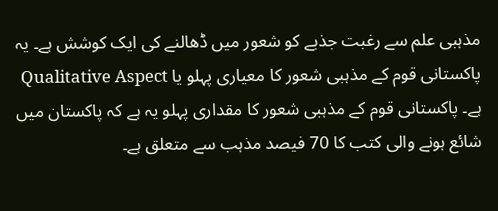مذہبی علم سے رغبت جذبے کو شعور میں ڈھالنے کی ایک کوشش ہے۔ یہ پاکستانی قوم کے مذہبی شعور کا معیاری پہلو یا Qualitative Aspect ہے۔ پاکستانی قوم کے مذہبی شعور کا مقداری پہلو یہ ہے کہ پاکستان میں شائع ہونے والی کتب کا 70 فیصد مذہب سے متعلق ہے۔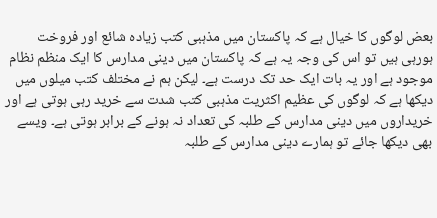بعض لوگوں کا خیال ہے کہ پاکستان میں مذہبی کتب زیادہ شائع اور فروخت ہورہی ہیں تو اس کی وجہ یہ ہے کہ پاکستان میں دینی مدارس کا ایک منظم نظام موجود ہے اور یہ بات ایک حد تک درست ہے۔ لیکن ہم نے مختلف کتب میلوں میں دیکھا ہے کہ لوگوں کی عظیم اکثریت مذہبی کتب شدت سے خرید رہی ہوتی ہے اور خریداروں میں دینی مدارس کے طلبہ کی تعداد نہ ہونے کے برابر ہوتی ہے۔ ویسے بھی دیکھا جائے تو ہمارے دینی مدارس کے طلبہ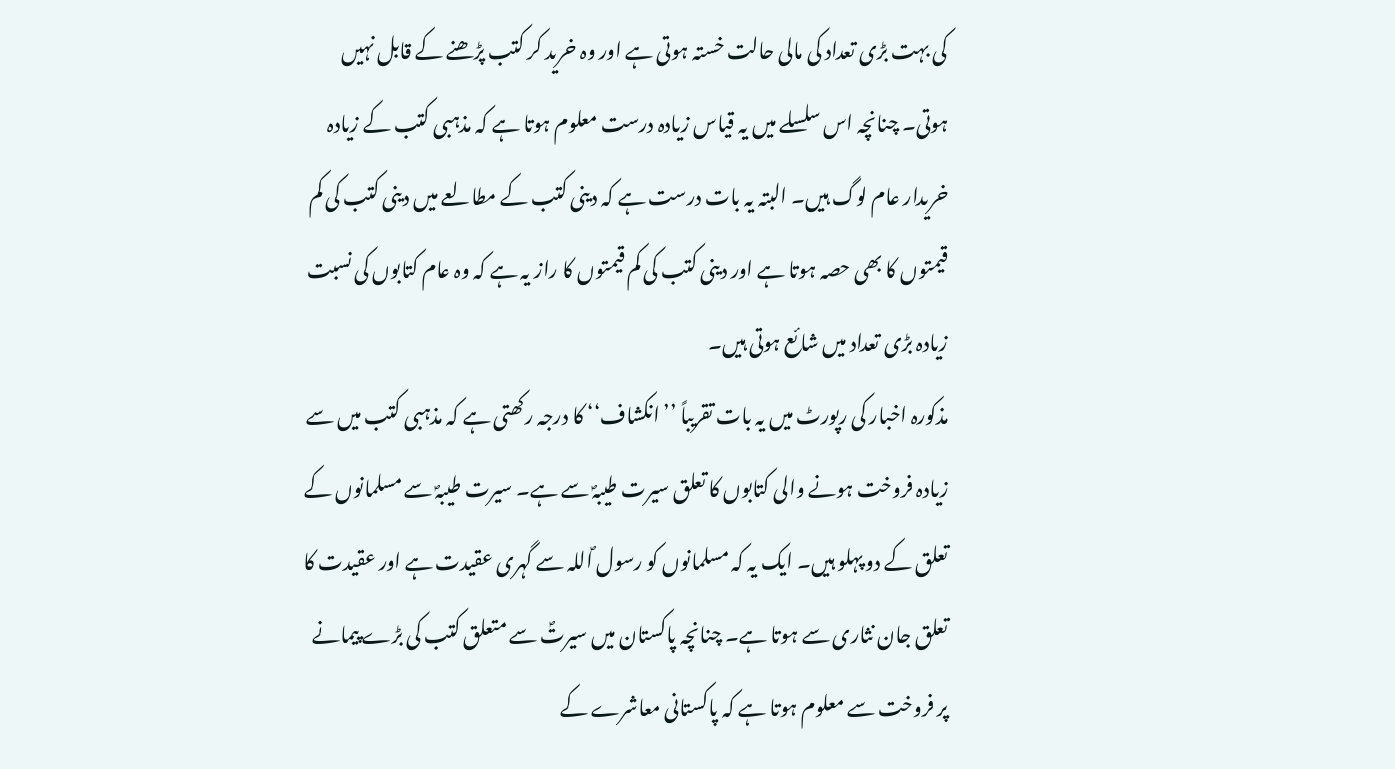کی بہت بڑی تعداد کی مالی حالت خستہ ہوتی ہے اور وہ خرید کر کتب پڑھنے کے قابل نہیں ہوتی۔ چنانچہ اس سلسلے میں یہ قیاس زیادہ درست معلوم ہوتا ہے کہ مذہبی کتب کے زیادہ خریدار عام لوگ ہیں۔ البتہ یہ بات درست ہے کہ دینی کتب کے مطالعے میں دینی کتب کی کم قیمتوں کا بھی حصہ ہوتا ہے اور دینی کتب کی کم قیمتوں کا راز یہ ہے کہ وہ عام کتابوں کی نسبت زیادہ بڑی تعداد میں شائع ہوتی ہیں۔
مذکورہ اخبار کی رپورٹ میں یہ بات تقریباً ’’انکشاف‘‘ کا درجہ رکھتی ہے کہ مذہبی کتب میں سے زیادہ فروخت ہونے والی کتابوں کا تعلق سیرت طیبہؐ سے ہے۔ سیرت طیبہؐ سے مسلمانوں کے تعلق کے دو پہلو ہیں۔ ایک یہ کہ مسلمانوں کو رسول ؐاللہ سے گہری عقیدت ہے اور عقیدت کا تعلق جان نثاری سے ہوتا ہے۔ چنانچہ پاکستان میں سیرتؐ سے متعلق کتب کی بڑے پیمانے پر فروخت سے معلوم ہوتا ہے کہ پاکستانی معاشرے کے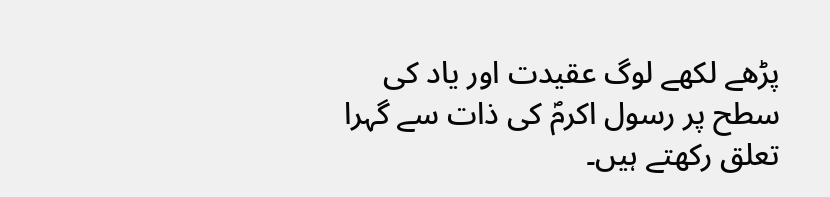پڑھے لکھے لوگ عقیدت اور یاد کی سطح پر رسول اکرمؐ کی ذات سے گہرا تعلق رکھتے ہیں۔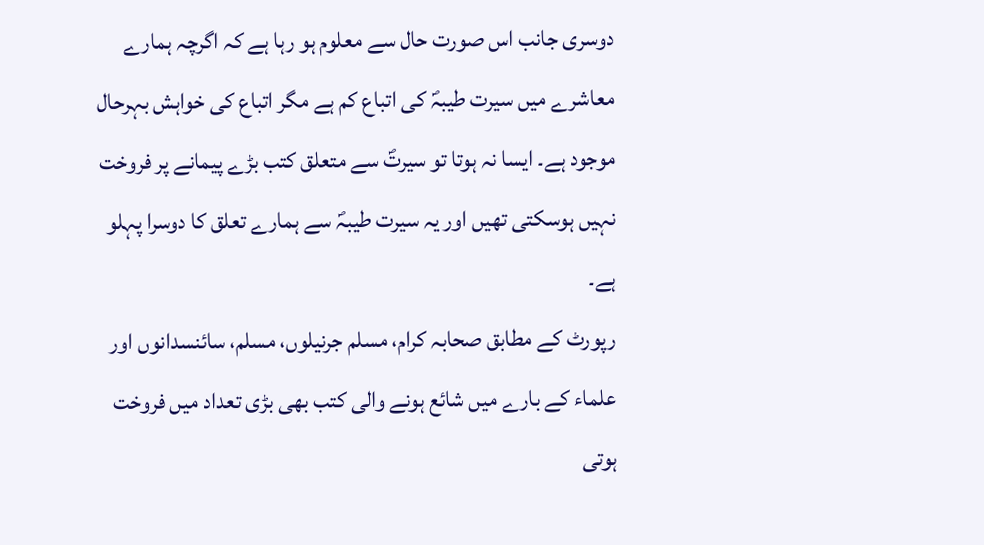دوسری جانب اس صورت حال سے معلوم ہو رہا ہے کہ اگرچہ ہمارے معاشرے میں سیرت طیبہؐ کی اتباع کم ہے مگر اتباع کی خواہش بہرحال موجود ہے۔ ایسا نہ ہوتا تو سیرتؐ سے متعلق کتب بڑے پیمانے پر فروخت نہیں ہوسکتی تھیں اور یہ سیرت طیبہؐ سے ہمارے تعلق کا دوسرا پہلو ہے۔
رپورٹ کے مطابق صحابہ کرام، مسلم جرنیلوں، مسلم، سائنسدانوں اور علماء کے بارے میں شائع ہونے والی کتب بھی بڑی تعداد میں فروخت ہوتی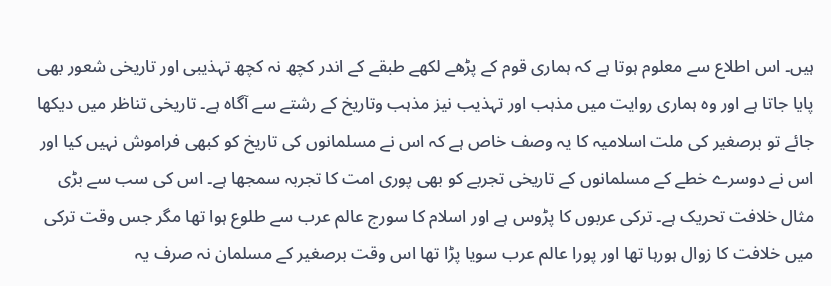ہیں۔ اس اطلاع سے معلوم ہوتا ہے کہ ہماری قوم کے پڑھے لکھے طبقے کے اندر کچھ نہ کچھ تہذیبی اور تاریخی شعور بھی پایا جاتا ہے اور وہ ہماری روایت میں مذہب اور تہذیب نیز مذہب وتاریخ کے رشتے سے آگاہ ہے۔ تاریخی تناظر میں دیکھا جائے تو برصغیر کی ملت اسلامیہ کا یہ وصف خاص ہے کہ اس نے مسلمانوں کی تاریخ کو کبھی فراموش نہیں کیا اور اس نے دوسرے خطے کے مسلمانوں کے تاریخی تجربے کو بھی پوری امت کا تجربہ سمجھا ہے۔ اس کی سب سے بڑی مثال خلافت تحریک ہے۔ ترکی عربوں کا پڑوس ہے اور اسلام کا سورج عالم عرب سے طلوع ہوا تھا مگر جس وقت ترکی میں خلافت کا زوال ہورہا تھا اور پورا عالم عرب سویا پڑا تھا اس وقت برصغیر کے مسلمان نہ صرف یہ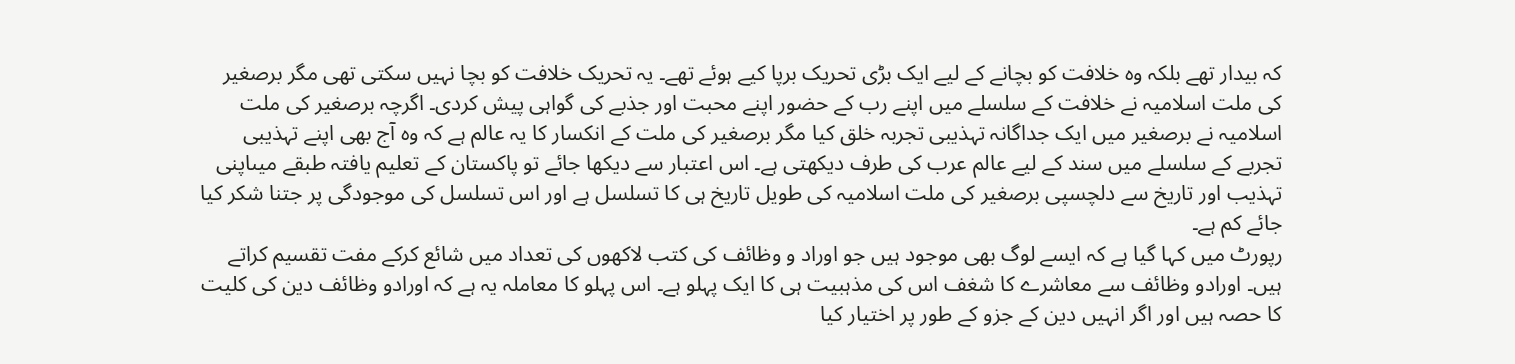کہ بیدار تھے بلکہ وہ خلافت کو بچانے کے لیے ایک بڑی تحریک برپا کیے ہوئے تھے۔ یہ تحریک خلافت کو بچا نہیں سکتی تھی مگر برصغیر کی ملت اسلامیہ نے خلافت کے سلسلے میں اپنے رب کے حضور اپنے محبت اور جذبے کی گواہی پیش کردی۔ اگرچہ برصغیر کی ملت اسلامیہ نے برصغیر میں ایک جداگانہ تہذیبی تجربہ خلق کیا مگر برصغیر کی ملت کے انکسار کا یہ عالم ہے کہ وہ آج بھی اپنے تہذیبی تجربے کے سلسلے میں سند کے لیے عالم عرب کی طرف دیکھتی ہے۔ اس اعتبار سے دیکھا جائے تو پاکستان کے تعلیم یافتہ طبقے میںاپنی تہذیب اور تاریخ سے دلچسپی برصغیر کی ملت اسلامیہ کی طویل تاریخ ہی کا تسلسل ہے اور اس تسلسل کی موجودگی پر جتنا شکر کیا جائے کم ہے۔
رپورٹ میں کہا گیا ہے کہ ایسے لوگ بھی موجود ہیں جو اوراد و وظائف کی کتب لاکھوں کی تعداد میں شائع کرکے مفت تقسیم کراتے ہیں۔ اورادو وظائف سے معاشرے کا شغف اس کی مذہبیت ہی کا ایک پہلو ہے۔ اس پہلو کا معاملہ یہ ہے کہ اورادو وظائف دین کی کلیت کا حصہ ہیں اور اگر انہیں دین کے جزو کے طور پر اختیار کیا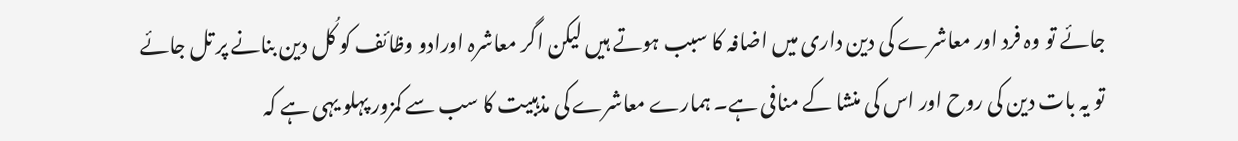جائے تو وہ فرد اور معاشرے کی دین داری میں اضافہ کا سبب ہوتے ہیں لیکن اگر معاشرہ اورادو وظائف کو کُل دین بنانے پر تل جائے تو یہ بات دین کی روح اور اس کی منشا کے منافی ہے۔ ہمارے معاشرے کی مذہبیت کا سب سے کمزور پہلو یہی ہے کہ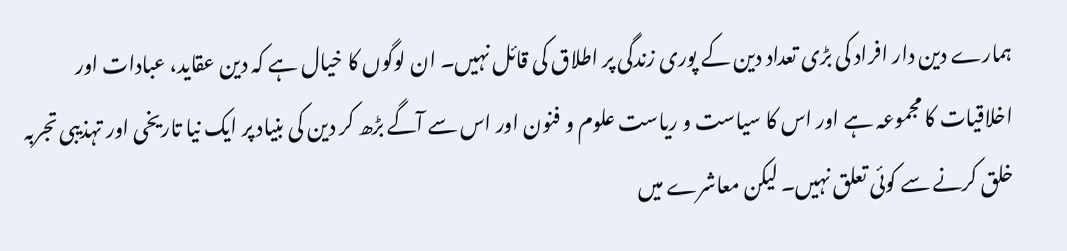ہمارے دین دار افراد کی بڑی تعداد دین کے پوری زندگی پر اطلاق کی قائل نہیں۔ ان لوگوں کا خیال ہے کہ دین عقاید، عبادات اور اخلاقیات کا مجموعہ ہے اور اس کا سیاست و ریاست علوم و فنون اور اس سے آگے بڑھ کر دین کی بنیاد پر ایک نیا تاریخی اور تہذیبی تجربہ خلق کرنے سے کوئی تعلق نہیں۔ لیکن معاشرے میں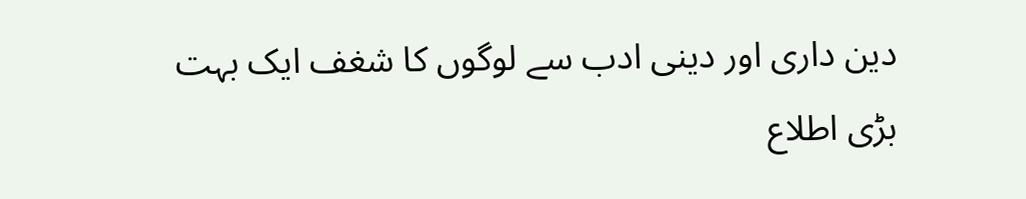دین داری اور دینی ادب سے لوگوں کا شغف ایک بہت بڑی اطلاع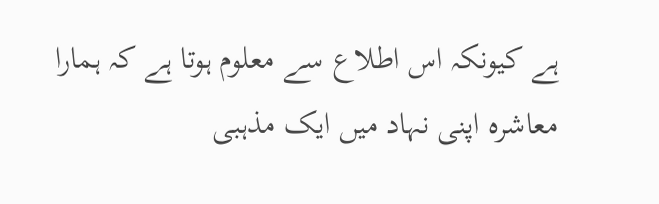ہے کیونکہ اس اطلاع سے معلوم ہوتا ہے کہ ہمارا معاشرہ اپنی نہاد میں ایک مذہبی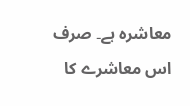معاشرہ ہے۔ صرف اس معاشرے کا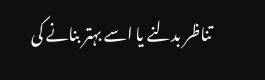تناظر بدلنے یا اسے بہتر بنانے کی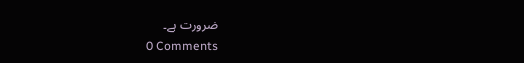ضرورت ہے۔
0 Comments